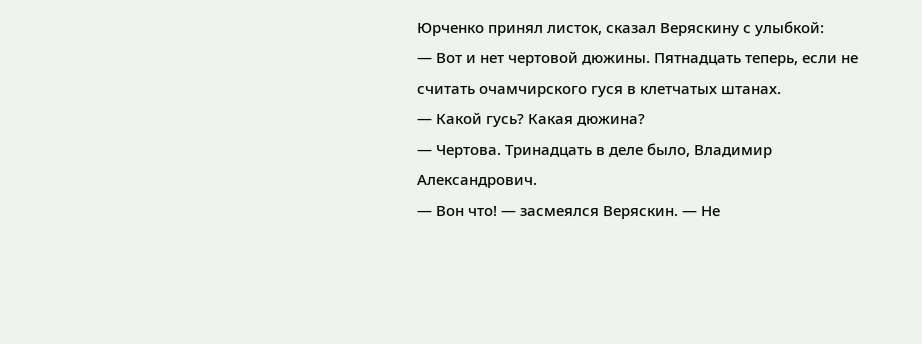Юрченко принял листок, сказал Веряскину с улыбкой:
— Вот и нет чертовой дюжины. Пятнадцать теперь, если не считать очамчирского гуся в клетчатых штанах.
— Какой гусь? Какая дюжина?
— Чертова. Тринадцать в деле было, Владимир Александрович.
— Вон что! — засмеялся Веряскин. — Не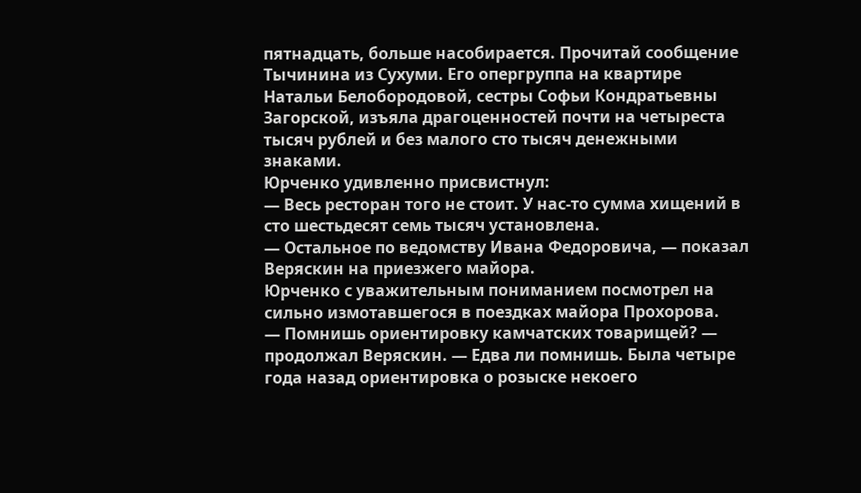пятнадцать, больше насобирается. Прочитай сообщение Тычинина из Сухуми. Его опергруппа на квартире Натальи Белобородовой, сестры Софьи Кондратьевны Загорской, изъяла драгоценностей почти на четыреста тысяч рублей и без малого сто тысяч денежными знаками.
Юрченко удивленно присвистнул:
— Весь ресторан того не стоит. У нас-то сумма хищений в сто шестьдесят семь тысяч установлена.
— Остальное по ведомству Ивана Федоровича, — показал Веряскин на приезжего майора.
Юрченко с уважительным пониманием посмотрел на сильно измотавшегося в поездках майора Прохорова.
— Помнишь ориентировку камчатских товарищей? — продолжал Веряскин. — Едва ли помнишь. Была четыре года назад ориентировка о розыске некоего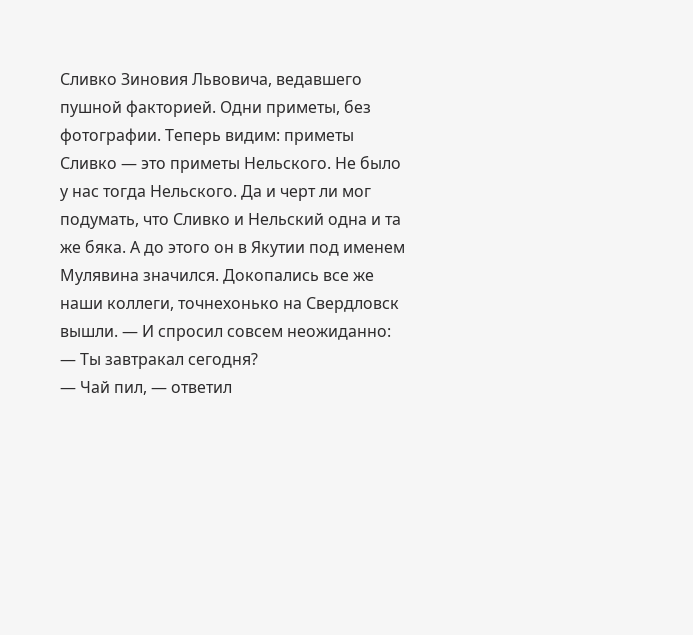Сливко Зиновия Львовича, ведавшего пушной факторией. Одни приметы, без фотографии. Теперь видим: приметы Сливко — это приметы Нельского. Не было у нас тогда Нельского. Да и черт ли мог подумать, что Сливко и Нельский одна и та же бяка. А до этого он в Якутии под именем Мулявина значился. Докопались все же наши коллеги, точнехонько на Свердловск вышли. — И спросил совсем неожиданно: — Ты завтракал сегодня?
— Чай пил, — ответил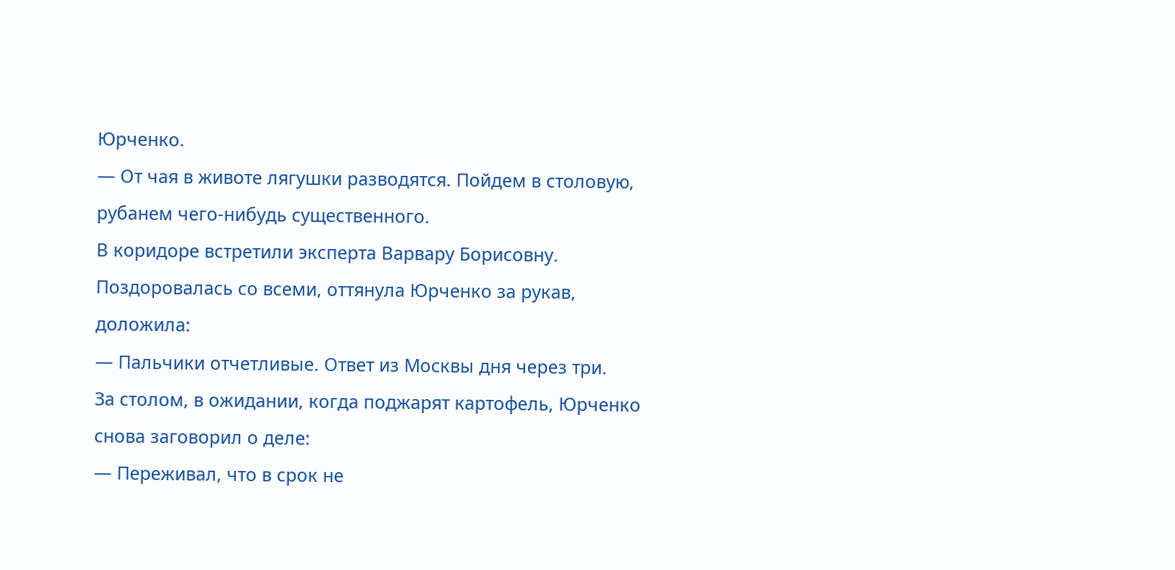Юрченко.
— От чая в животе лягушки разводятся. Пойдем в столовую, рубанем чего-нибудь существенного.
В коридоре встретили эксперта Варвару Борисовну. Поздоровалась со всеми, оттянула Юрченко за рукав, доложила:
— Пальчики отчетливые. Ответ из Москвы дня через три.
За столом, в ожидании, когда поджарят картофель, Юрченко снова заговорил о деле:
— Переживал, что в срок не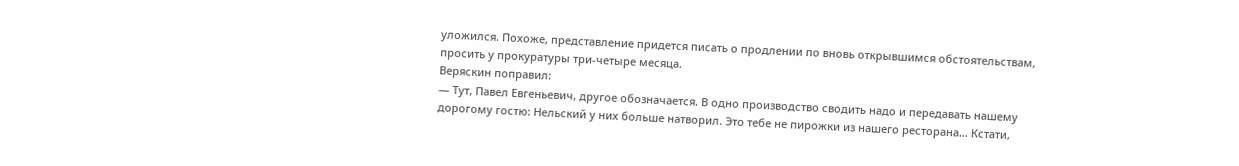уложился. Похоже, представление придется писать о продлении по вновь открывшимся обстоятельствам, просить у прокуратуры три-четыре месяца.
Веряскин поправил:
— Тут, Павел Евгеньевич, другое обозначается. В одно производство сводить надо и передавать нашему дорогому гостю: Нельский у них больше натворил. Это тебе не пирожки из нашего ресторана… Кстати,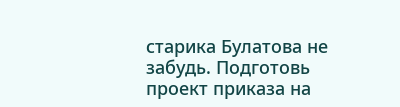старика Булатова не забудь. Подготовь проект приказа на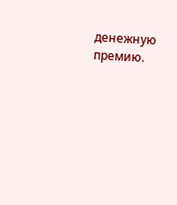денежную премию.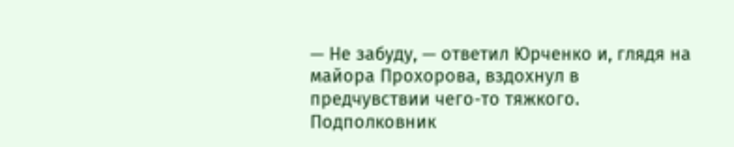— Не забуду, — ответил Юрченко и, глядя на майора Прохорова, вздохнул в предчувствии чего-то тяжкого.
Подполковник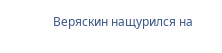Веряскин нащурился на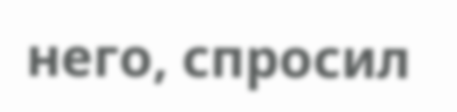него, спросил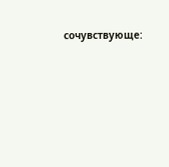сочувствующе: